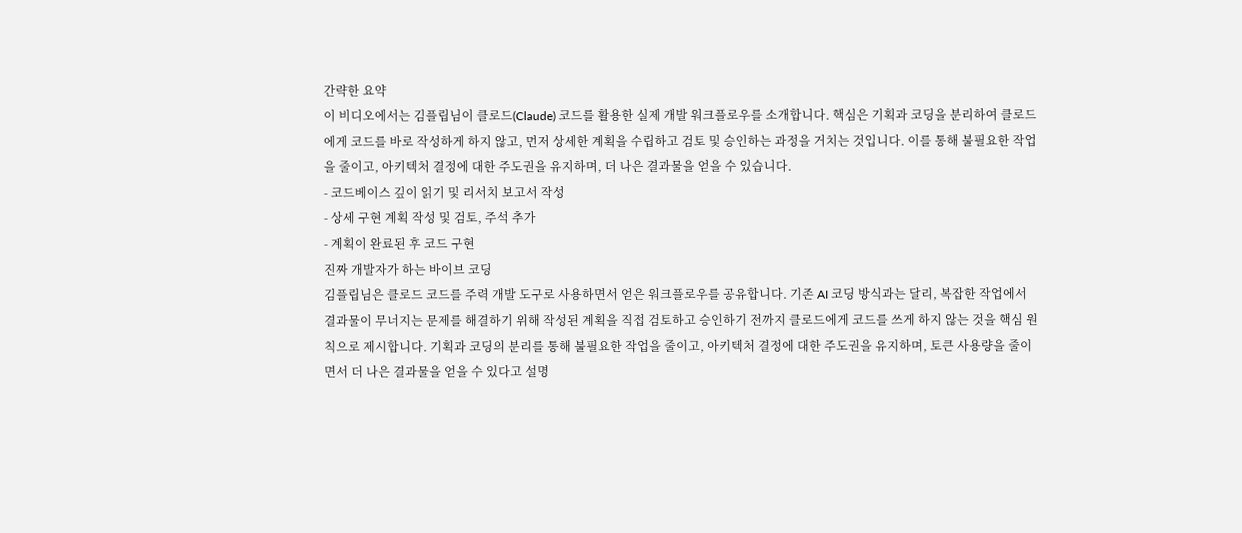간략한 요약
이 비디오에서는 김플립님이 클로드(Claude) 코드를 활용한 실제 개발 워크플로우를 소개합니다. 핵심은 기획과 코딩을 분리하여 클로드에게 코드를 바로 작성하게 하지 않고, 먼저 상세한 계획을 수립하고 검토 및 승인하는 과정을 거치는 것입니다. 이를 통해 불필요한 작업을 줄이고, 아키텍처 결정에 대한 주도권을 유지하며, 더 나은 결과물을 얻을 수 있습니다.
- 코드베이스 깊이 읽기 및 리서치 보고서 작성
- 상세 구현 계획 작성 및 검토, 주석 추가
- 계획이 완료된 후 코드 구현
진짜 개발자가 하는 바이브 코딩
김플립님은 클로드 코드를 주력 개발 도구로 사용하면서 얻은 워크플로우를 공유합니다. 기존 AI 코딩 방식과는 달리, 복잡한 작업에서 결과물이 무너지는 문제를 해결하기 위해 작성된 계획을 직접 검토하고 승인하기 전까지 클로드에게 코드를 쓰게 하지 않는 것을 핵심 원칙으로 제시합니다. 기획과 코딩의 분리를 통해 불필요한 작업을 줄이고, 아키텍처 결정에 대한 주도권을 유지하며, 토큰 사용량을 줄이면서 더 나은 결과물을 얻을 수 있다고 설명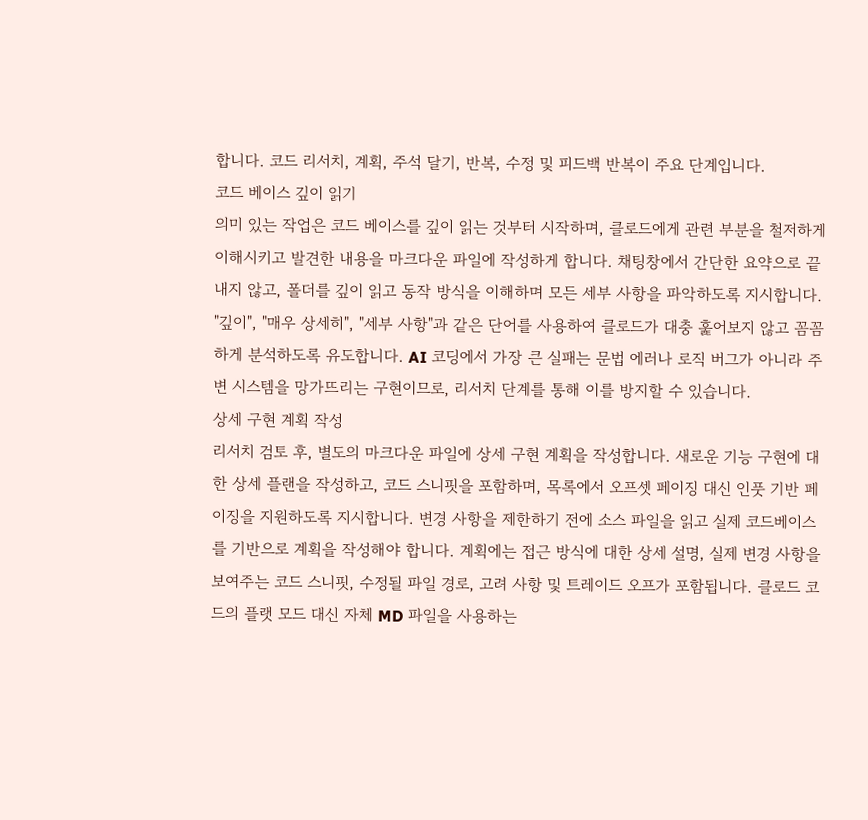합니다. 코드 리서치, 계획, 주석 달기, 반복, 수정 및 피드백 반복이 주요 단계입니다.
코드 베이스 깊이 읽기
의미 있는 작업은 코드 베이스를 깊이 읽는 것부터 시작하며, 클로드에게 관련 부분을 철저하게 이해시키고 발견한 내용을 마크다운 파일에 작성하게 합니다. 채팅창에서 간단한 요약으로 끝내지 않고, 폴더를 깊이 읽고 동작 방식을 이해하며 모든 세부 사항을 파악하도록 지시합니다. "깊이", "매우 상세히", "세부 사항"과 같은 단어를 사용하여 클로드가 대충 훑어보지 않고 꼼꼼하게 분석하도록 유도합니다. AI 코딩에서 가장 큰 실패는 문법 에러나 로직 버그가 아니라 주변 시스템을 망가뜨리는 구현이므로, 리서치 단계를 통해 이를 방지할 수 있습니다.
상세 구현 계획 작성
리서치 검토 후, 별도의 마크다운 파일에 상세 구현 계획을 작성합니다. 새로운 기능 구현에 대한 상세 플랜을 작성하고, 코드 스니핏을 포함하며, 목록에서 오프셋 페이징 대신 인풋 기반 페이징을 지원하도록 지시합니다. 변경 사항을 제한하기 전에 소스 파일을 읽고 실제 코드베이스를 기반으로 계획을 작성해야 합니다. 계획에는 접근 방식에 대한 상세 설명, 실제 변경 사항을 보여주는 코드 스니핏, 수정될 파일 경로, 고려 사항 및 트레이드 오프가 포함됩니다. 클로드 코드의 플랫 모드 대신 자체 MD 파일을 사용하는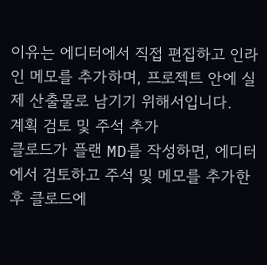이유는 에디터에서 직접 편집하고 인라인 메모를 추가하며, 프로젝트 안에 실제 산출물로 남기기 위해서입니다.
계획 검토 및 주석 추가
클로드가 플랜 MD를 작성하면, 에디터에서 검토하고 주석 및 메모를 추가한 후 클로드에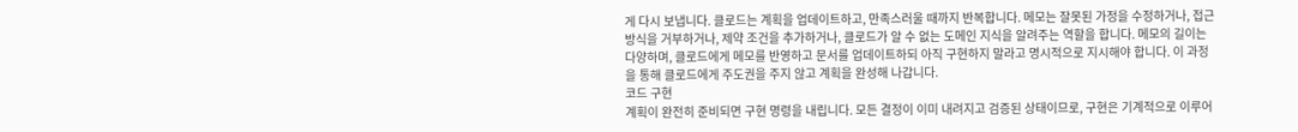게 다시 보냅니다. 클로드는 계획을 업데이트하고, 만족스러울 때까지 반복합니다. 메모는 잘못된 가정을 수정하거나, 접근 방식을 거부하거나, 제약 조건을 추가하거나, 클로드가 알 수 없는 도메인 지식을 알려주는 역할을 합니다. 메모의 길이는 다양하며, 클로드에게 메모를 반영하고 문서를 업데이트하되 아직 구현하지 말라고 명시적으로 지시해야 합니다. 이 과정을 통해 클로드에게 주도권을 주지 않고 계획을 완성해 나갑니다.
코드 구현
계획이 완전히 준비되면 구현 명령을 내립니다. 모든 결정이 이미 내려지고 검증된 상태이므로, 구현은 기계적으로 이루어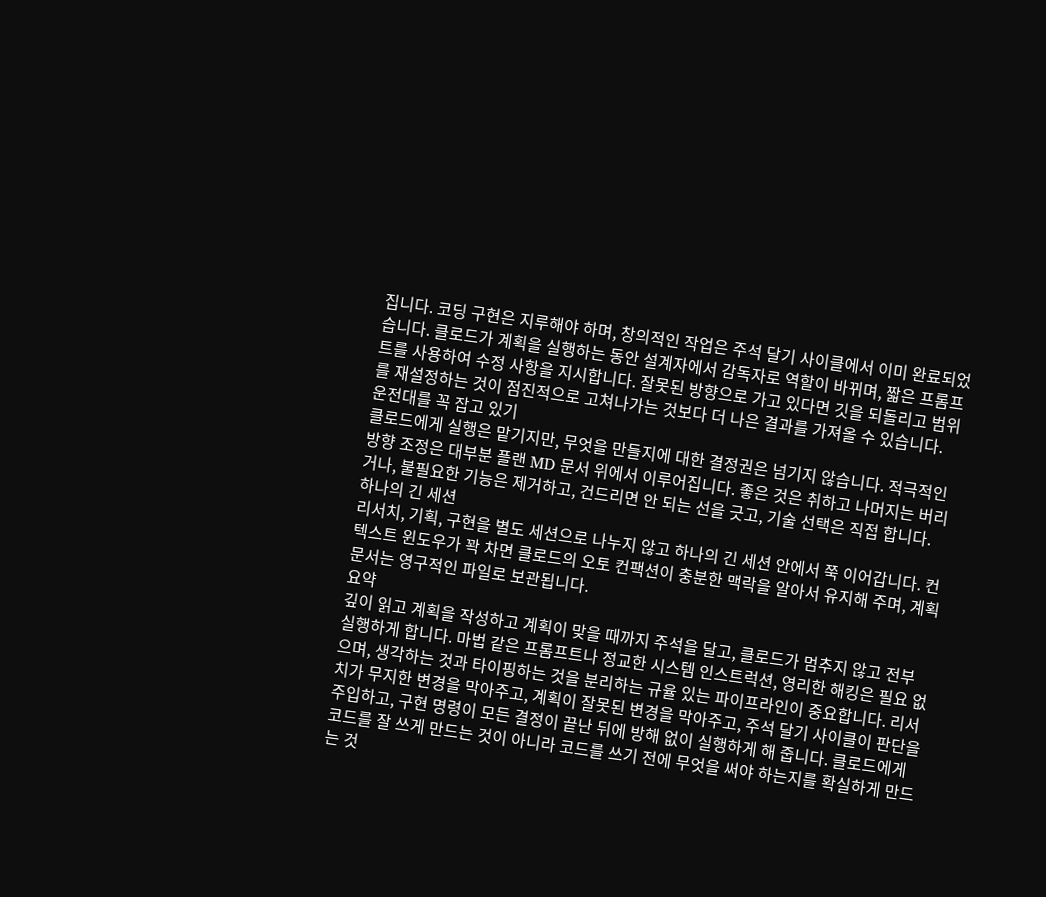집니다. 코딩 구현은 지루해야 하며, 창의적인 작업은 주석 달기 사이클에서 이미 완료되었습니다. 클로드가 계획을 실행하는 동안 설계자에서 감독자로 역할이 바뀌며, 짧은 프롬프트를 사용하여 수정 사항을 지시합니다. 잘못된 방향으로 가고 있다면 깃을 되돌리고 범위를 재설정하는 것이 점진적으로 고쳐나가는 것보다 더 나은 결과를 가져올 수 있습니다.
운전대를 꼭 잡고 있기
클로드에게 실행은 맡기지만, 무엇을 만들지에 대한 결정권은 넘기지 않습니다. 적극적인 방향 조정은 대부분 플랜 MD 문서 위에서 이루어집니다. 좋은 것은 취하고 나머지는 버리거나, 불필요한 기능은 제거하고, 건드리면 안 되는 선을 긋고, 기술 선택은 직접 합니다.
하나의 긴 세션
리서치, 기획, 구현을 별도 세션으로 나누지 않고 하나의 긴 세션 안에서 쭉 이어갑니다. 컨텍스트 윈도우가 꽉 차면 클로드의 오토 컨팩션이 충분한 맥락을 알아서 유지해 주며, 계획 문서는 영구적인 파일로 보관됩니다.
요약
깊이 읽고 계획을 작성하고 계획이 맞을 때까지 주석을 달고, 클로드가 멈추지 않고 전부 실행하게 합니다. 마법 같은 프롬프트나 정교한 시스템 인스트럭션, 영리한 해킹은 필요 없으며, 생각하는 것과 타이핑하는 것을 분리하는 규율 있는 파이프라인이 중요합니다. 리서치가 무지한 변경을 막아주고, 계획이 잘못된 변경을 막아주고, 주석 달기 사이클이 판단을 주입하고, 구현 명령이 모든 결정이 끝난 뒤에 방해 없이 실행하게 해 줍니다. 클로드에게 코드를 잘 쓰게 만드는 것이 아니라 코드를 쓰기 전에 무엇을 써야 하는지를 확실하게 만드는 것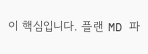이 핵심입니다. 플랜 MD 파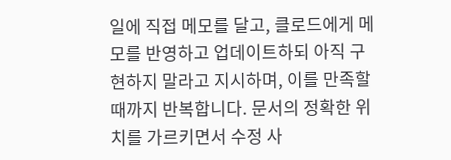일에 직접 메모를 달고, 클로드에게 메모를 반영하고 업데이트하되 아직 구현하지 말라고 지시하며, 이를 만족할 때까지 반복합니다. 문서의 정확한 위치를 가르키면서 수정 사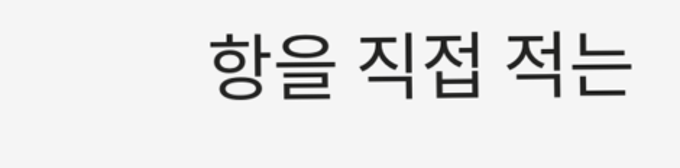항을 직접 적는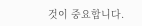것이 중요합니다.